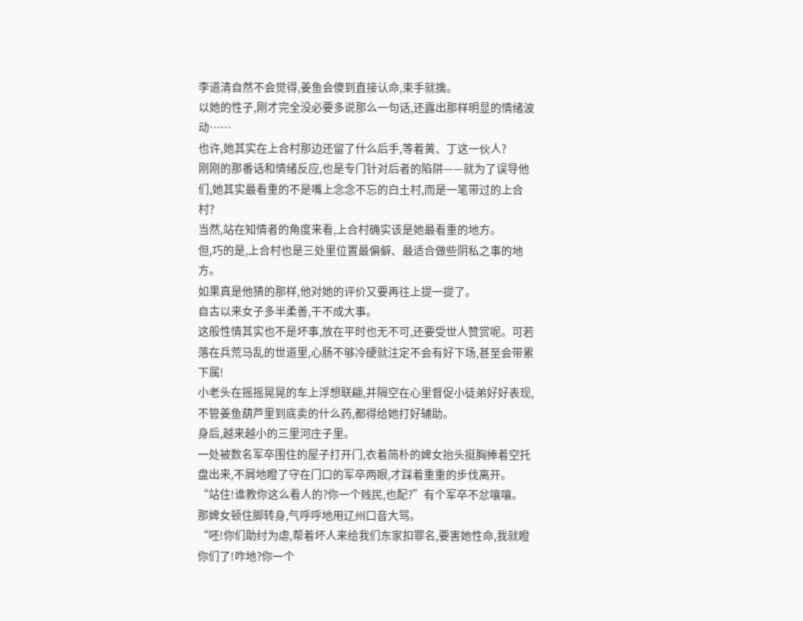李道清自然不会觉得,姜鱼会傻到直接认命,束手就擒。
以她的性子,刚才完全没必要多说那么一句话,还露出那样明显的情绪波动……
也许,她其实在上合村那边还留了什么后手,等着黄、丁这一伙人?
刚刚的那番话和情绪反应,也是专门针对后者的陷阱——就为了误导他们,她其实最看重的不是嘴上念念不忘的白土村,而是一笔带过的上合村?
当然,站在知情者的角度来看,上合村确实该是她最看重的地方。
但,巧的是,上合村也是三处里位置最偏僻、最适合做些阴私之事的地方。
如果真是他猜的那样,他对她的评价又要再往上提一提了。
自古以来女子多半柔善,干不成大事。
这般性情其实也不是坏事,放在平时也无不可,还要受世人赞赏呢。可若落在兵荒马乱的世道里,心肠不够冷硬就注定不会有好下场,甚至会带累下属!
小老头在摇摇晃晃的车上浮想联翩,并隔空在心里督促小徒弟好好表现,不管姜鱼葫芦里到底卖的什么药,都得给她打好辅助。
身后,越来越小的三里河庄子里。
一处被数名军卒围住的屋子打开门,衣着简朴的婢女抬头挺胸捧着空托盘出来,不屑地瞪了守在门口的军卒两眼,才踩着重重的步伐离开。
“站住!谁教你这么看人的?你一个贱民,也配?”有个军卒不忿嚷嚷。
那婢女顿住脚转身,气呼呼地用辽州口音大骂。
“呸!你们助纣为虐,帮着坏人来给我们东家扣罪名,要害她性命,我就瞪你们了!咋地?你一个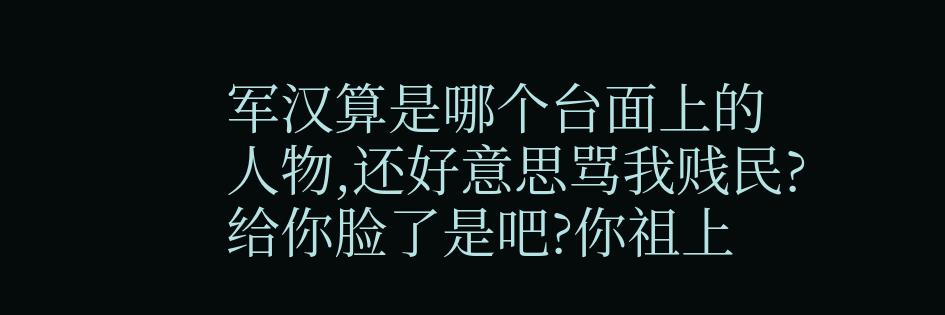军汉算是哪个台面上的人物,还好意思骂我贱民?给你脸了是吧?你祖上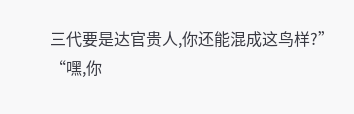三代要是达官贵人,你还能混成这鸟样?”
“嘿,你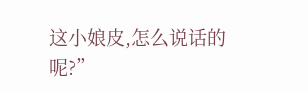这小娘皮,怎么说话的呢?”